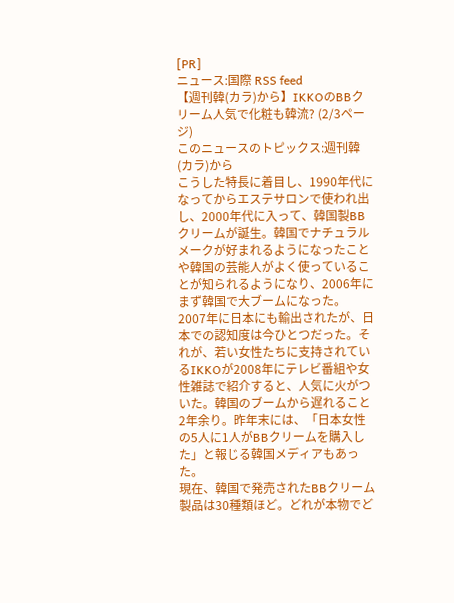[PR]
ニュース:国際 RSS feed
【週刊韓(カラ)から】IKKOのBBクリーム人気で化粧も韓流? (2/3ページ)
このニュースのトピックス:週刊韓(カラ)から
こうした特長に着目し、1990年代になってからエステサロンで使われ出し、2000年代に入って、韓国製BBクリームが誕生。韓国でナチュラルメークが好まれるようになったことや韓国の芸能人がよく使っていることが知られるようになり、2006年にまず韓国で大ブームになった。
2007年に日本にも輸出されたが、日本での認知度は今ひとつだった。それが、若い女性たちに支持されているIKKOが2008年にテレビ番組や女性雑誌で紹介すると、人気に火がついた。韓国のブームから遅れること2年余り。昨年末には、「日本女性の5人に1人がBBクリームを購入した」と報じる韓国メディアもあった。
現在、韓国で発売されたBBクリーム製品は30種類ほど。どれが本物でど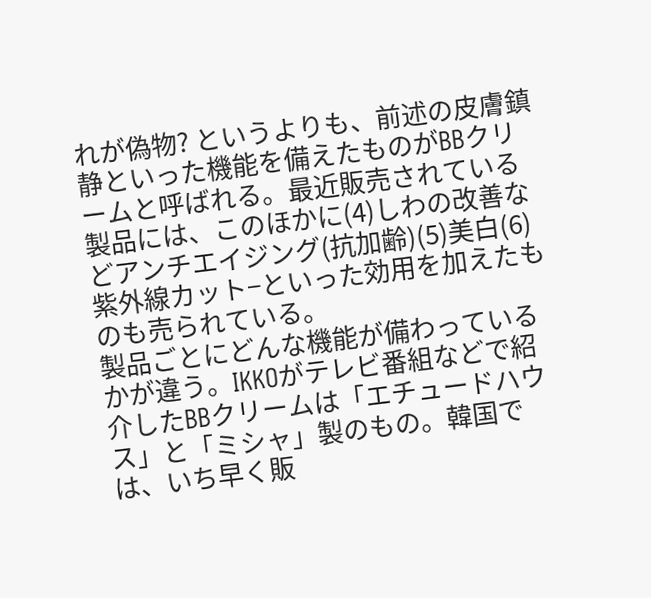れが偽物? というよりも、前述の皮膚鎮静といった機能を備えたものがBBクリームと呼ばれる。最近販売されている製品には、このほかに(4)しわの改善などアンチエイジング(抗加齢)(5)美白(6)紫外線カット−といった効用を加えたものも売られている。
製品ごとにどんな機能が備わっているかが違う。IKKOがテレビ番組などで紹介したBBクリームは「エチュードハウス」と「ミシャ」製のもの。韓国では、いち早く販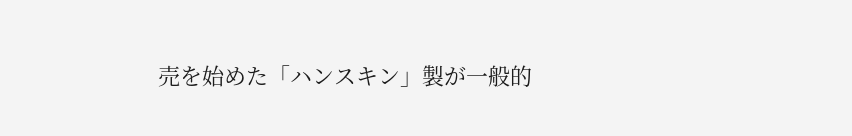売を始めた「ハンスキン」製が一般的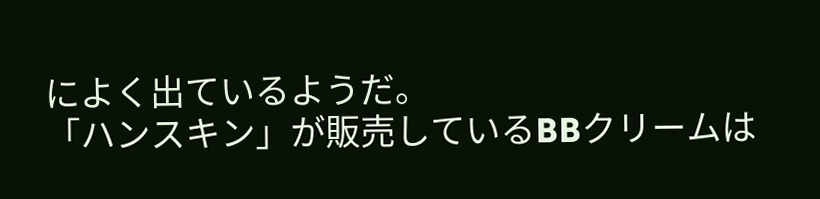によく出ているようだ。
「ハンスキン」が販売しているBBクリームは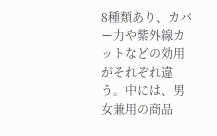8種類あり、カバー力や紫外線カットなどの効用がそれぞれ違う。中には、男女兼用の商品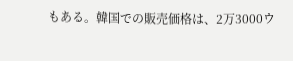もある。韓国での販売価格は、2万3000ウ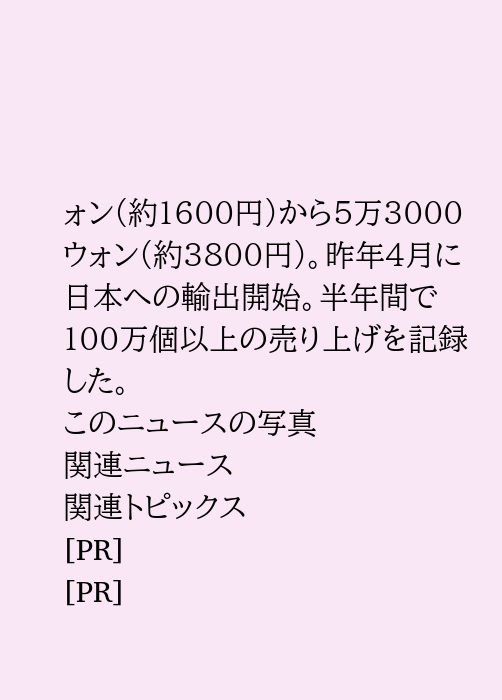ォン(約1600円)から5万3000ウォン(約3800円)。昨年4月に日本への輸出開始。半年間で100万個以上の売り上げを記録した。
このニュースの写真
関連ニュース
関連トピックス
[PR]
[PR]